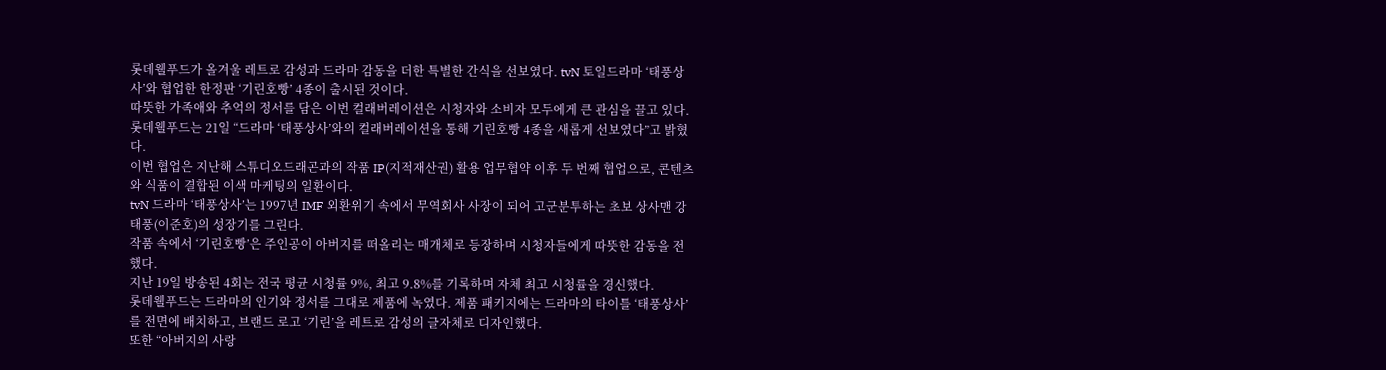롯데웰푸드가 올겨울 레트로 감성과 드라마 감동을 더한 특별한 간식을 선보였다. tvN 토일드라마 ‘태풍상사’와 협업한 한정판 ‘기린호빵’ 4종이 출시된 것이다.
따뜻한 가족애와 추억의 정서를 담은 이번 컬래버레이션은 시청자와 소비자 모두에게 큰 관심을 끌고 있다.
롯데웰푸드는 21일 “드라마 ‘태풍상사’와의 컬래버레이션을 통해 기린호빵 4종을 새롭게 선보였다”고 밝혔다.
이번 협업은 지난해 스튜디오드래곤과의 작품 IP(지적재산권) 활용 업무협약 이후 두 번째 협업으로, 콘텐츠와 식품이 결합된 이색 마케팅의 일환이다.
tvN 드라마 ‘태풍상사’는 1997년 IMF 외환위기 속에서 무역회사 사장이 되어 고군분투하는 초보 상사맨 강태풍(이준호)의 성장기를 그린다.
작품 속에서 ‘기린호빵’은 주인공이 아버지를 떠올리는 매개체로 등장하며 시청자들에게 따뜻한 감동을 전했다.
지난 19일 방송된 4회는 전국 평균 시청률 9%, 최고 9.8%를 기록하며 자체 최고 시청률을 경신했다.
롯데웰푸드는 드라마의 인기와 정서를 그대로 제품에 녹였다. 제품 패키지에는 드라마의 타이틀 ‘태풍상사’를 전면에 배치하고, 브랜드 로고 ‘기린’을 레트로 감성의 글자체로 디자인했다.
또한 “아버지의 사랑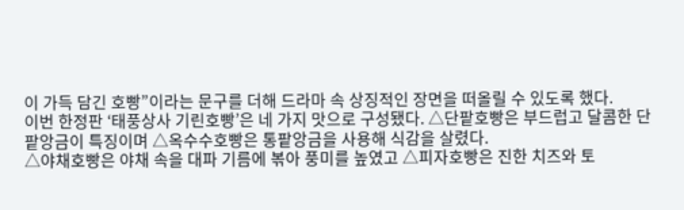이 가득 담긴 호빵”이라는 문구를 더해 드라마 속 상징적인 장면을 떠올릴 수 있도록 했다.
이번 한정판 ‘태풍상사 기린호빵’은 네 가지 맛으로 구성됐다. △단팥호빵은 부드럽고 달콤한 단팥앙금이 특징이며 △옥수수호빵은 통팥앙금을 사용해 식감을 살렸다.
△야채호빵은 야채 속을 대파 기름에 볶아 풍미를 높였고 △피자호빵은 진한 치즈와 토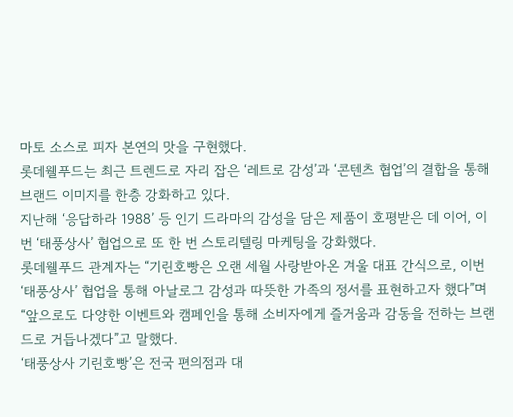마토 소스로 피자 본연의 맛을 구현했다.
롯데웰푸드는 최근 트렌드로 자리 잡은 ‘레트로 감성’과 ‘콘텐츠 협업’의 결합을 통해 브랜드 이미지를 한층 강화하고 있다.
지난해 ‘응답하라 1988’ 등 인기 드라마의 감성을 담은 제품이 호평받은 데 이어, 이번 ‘태풍상사’ 협업으로 또 한 번 스토리텔링 마케팅을 강화했다.
롯데웰푸드 관계자는 “기린호빵은 오랜 세월 사랑받아온 겨울 대표 간식으로, 이번 ‘태풍상사’ 협업을 통해 아날로그 감성과 따뜻한 가족의 정서를 표현하고자 했다”며 “앞으로도 다양한 이벤트와 캠페인을 통해 소비자에게 즐거움과 감동을 전하는 브랜드로 거듭나겠다”고 말했다.
‘태풍상사 기린호빵’은 전국 편의점과 대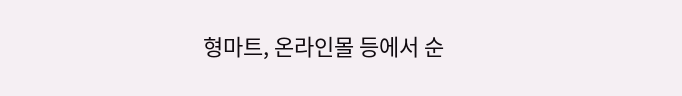형마트, 온라인몰 등에서 순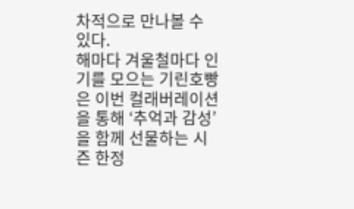차적으로 만나볼 수 있다.
해마다 겨울철마다 인기를 모으는 기린호빵은 이번 컬래버레이션을 통해 ‘추억과 감성’을 함께 선물하는 시즌 한정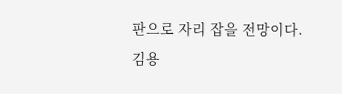판으로 자리 잡을 전망이다.
김용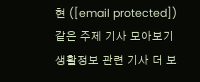현 ([email protected])
같은 주제 기사 모아보기
생활정보 관련 기사 더 보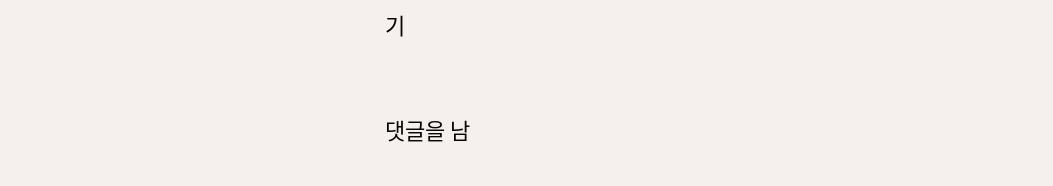기



댓글을 남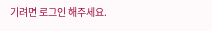기려면 로그인 해주세요.